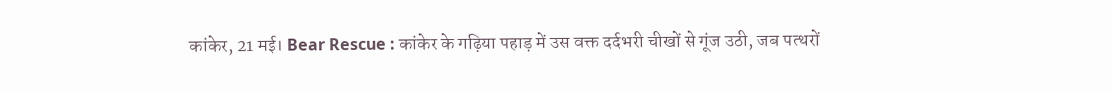कांकेर, 21 मई। Bear Rescue : कांकेर के गढ़िया पहाड़ में उस वक्त दर्दभरी चीखों से गूंज उठी, जब पत्थरों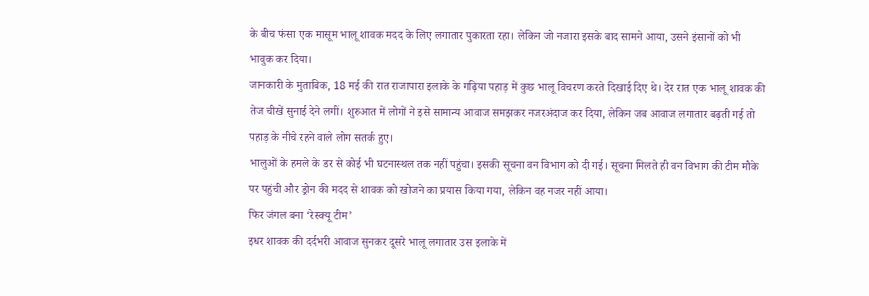के बीच फंसा एक मासूम भालू शावक मदद के लिए लगातार पुकारता रहा। लेकिन जो नजारा इसके बाद सामने आया, उसने इंसानों को भी भावुक कर दिया।
जानकारी के मुताबिक, 18 मई की रात राजापारा इलाके के गढ़िया पहाड़ में कुछ भालू विचरण करते दिखाई दिए थे। देर रात एक भालू शावक की तेज चीखें सुनाई देने लगीं। शुरुआत में लोगों ने इसे सामान्य आवाज समझकर नजरअंदाज कर दिया, लेकिन जब आवाज लगातार बढ़ती गई तो पहाड़ के नीचे रहने वाले लोग सतर्क हुए।
भालुओं के हमले के डर से कोई भी घटनास्थल तक नहीं पहुंचा। इसकी सूचना वन विभाग को दी गई। सूचना मिलते ही वन विभाग की टीम मौके पर पहुंची और ड्रोन की मदद से शावक को खोजने का प्रयास किया गया, लेकिन वह नजर नहीं आया।
फिर जंगल बना ‘रेस्क्यू टीम’
इधर शावक की दर्दभरी आवाज सुनकर दूसरे भालू लगातार उस इलाके में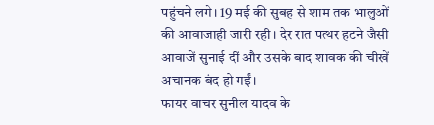पहुंचने लगे। 19 मई की सुबह से शाम तक भालुओं की आवाजाही जारी रही। देर रात पत्थर हटने जैसी आवाजें सुनाई दीं और उसके बाद शावक की चीखें अचानक बंद हो गईं।
फायर वाचर सुनील यादव के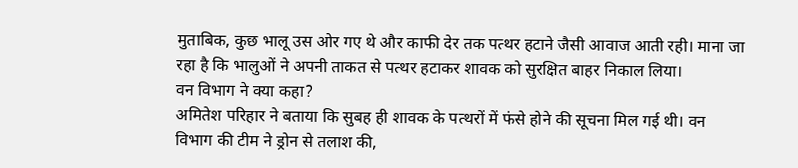मुताबिक, कुछ भालू उस ओर गए थे और काफी देर तक पत्थर हटाने जैसी आवाज आती रही। माना जा रहा है कि भालुओं ने अपनी ताकत से पत्थर हटाकर शावक को सुरक्षित बाहर निकाल लिया।
वन विभाग ने क्या कहा?
अमितेश परिहार ने बताया कि सुबह ही शावक के पत्थरों में फंसे होने की सूचना मिल गई थी। वन विभाग की टीम ने ड्रोन से तलाश की,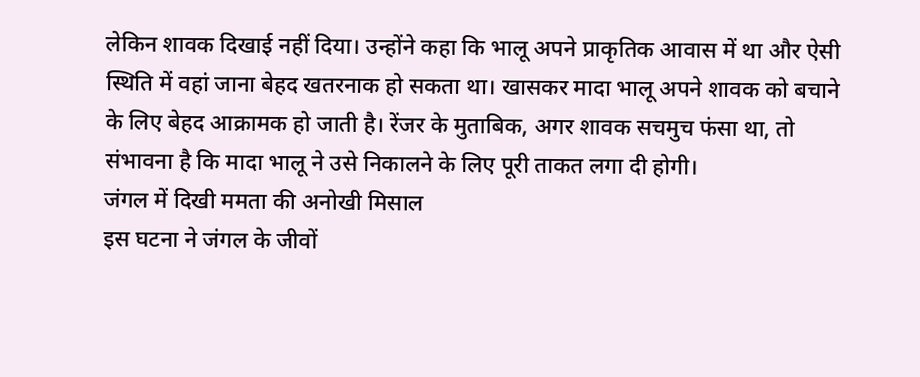लेकिन शावक दिखाई नहीं दिया। उन्होंने कहा कि भालू अपने प्राकृतिक आवास में था और ऐसी स्थिति में वहां जाना बेहद खतरनाक हो सकता था। खासकर मादा भालू अपने शावक को बचाने के लिए बेहद आक्रामक हो जाती है। रेंजर के मुताबिक, अगर शावक सचमुच फंसा था, तो संभावना है कि मादा भालू ने उसे निकालने के लिए पूरी ताकत लगा दी होगी।
जंगल में दिखी ममता की अनोखी मिसाल
इस घटना ने जंगल के जीवों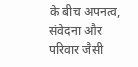के बीच अपनत्व, संवेदना और परिवार जैसी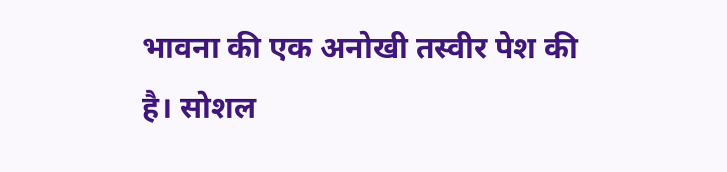भावना की एक अनोखी तस्वीर पेश की है। सोशल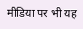मीडिया पर भी यह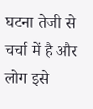घटना तेजी से चर्चा में है और लोग इसे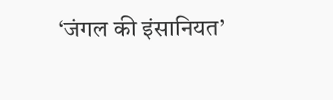‘जंगल की इंसानियत’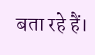बता रहे हैं।